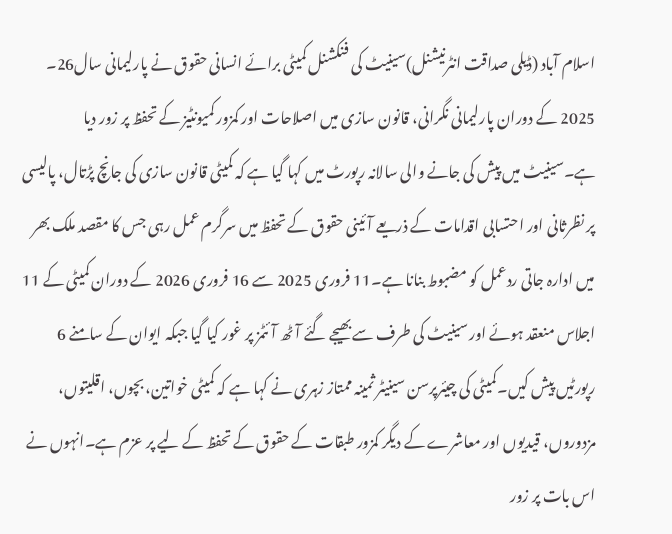اسلام آباد (ڈیلی صداقت انٹرنیشنل)سینیٹ کی فنکشنل کمیٹی برائے انسانی حقوق نے پارلیمانی سال26۔ 2025 کے دوران پارلیمانی نگرانی، قانون سازی میں اصلاحات اور کمزور کمیونٹیز کے تحفظ پر زور دیا ہے۔سینیٹ میں پیش کی جانے والی سالانہ رپورٹ میں کہا گیا ہے کہ کمیٹی قانون سازی کی جانچ پڑتال، پالیسی پر نظرثانی اور احتسابی اقدامات کے ذریعے آئینی حقوق کے تحفظ میں سرگرم عمل رہی جس کا مقصد ملک بھر میں ادارہ جاتی ردعمل کو مضبوط بنانا ہے۔11 فروری 2025 سے 16 فروری 2026 کے دوران کمیٹی کے 11 اجلاس منعقد ہوئے اور سینیٹ کی طرف سے بھیجے گئے آٹھ آئٹمز پر غور کیا گیا جبکہ ایوان کے سامنے 6 رپورٹیں پیش کیں۔کمیٹی کی چیئرپرسن سینیٹر ثمینہ ممتاز زہری نے کہا ہے کہ کمیٹی خواتین، بچوں، اقلیتوں، مزدوروں، قیدیوں اور معاشرے کے دیگر کمزور طبقات کے حقوق کے تحفظ کے لیے پر عزم ہے۔انہوں نے اس بات پر زور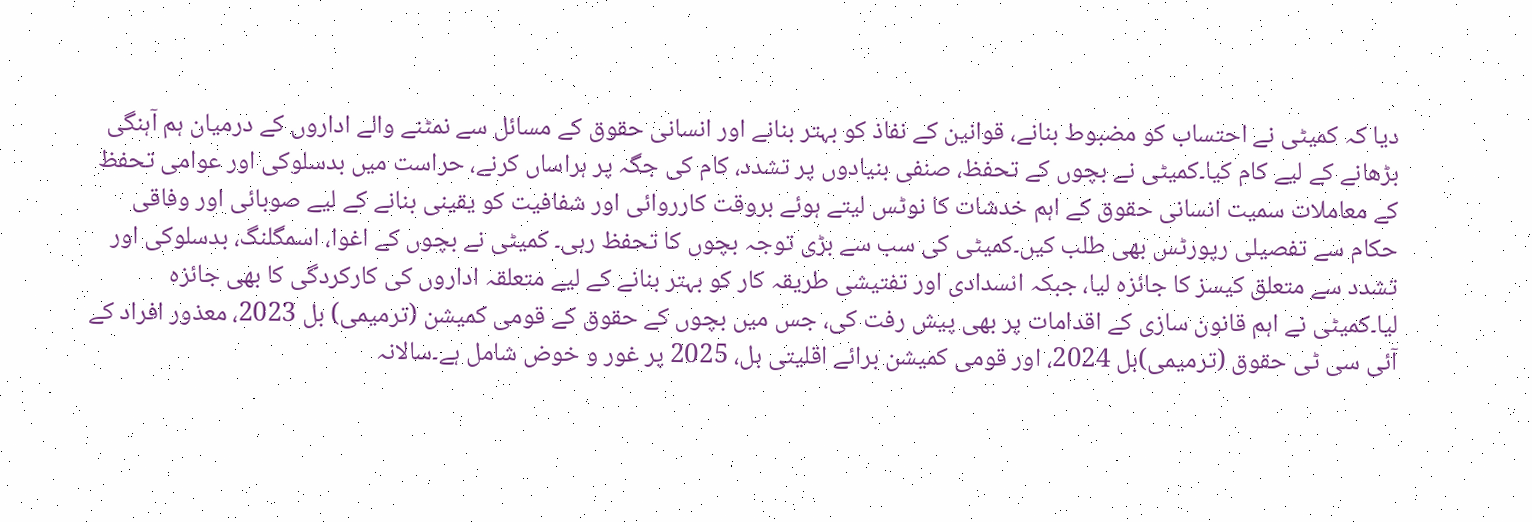دیا کہ کمیٹی نے احتساب کو مضبوط بنانے، قوانین کے نفاذ کو بہتر بنانے اور انسانی حقوق کے مسائل سے نمٹنے والے اداروں کے درمیان ہم آہنگی بڑھانے کے لیے کام کیا۔کمیٹی نے بچوں کے تحفظ، صنفی بنیادوں پر تشدد، کام کی جگہ پر ہراساں کرنے، حراست میں بدسلوکی اور عوامی تحفظ کے معاملات سمیت انسانی حقوق کے اہم خدشات کا نوٹس لیتے ہوئے بروقت کارروائی اور شفافیت کو یقینی بنانے کے لیے صوبائی اور وفاقی حکام سے تفصیلی رپورٹس بھی طلب کیں۔کمیٹی کی سب سے بڑی توجہ بچوں کا تحفظ رہی۔ کمیٹی نے بچوں کے اغوا، اسمگلنگ، بدسلوکی اور تشدد سے متعلق کیسز کا جائزہ لیا، جبکہ انسدادی اور تفتیشی طریقہ کار کو بہتر بنانے کے لیے متعلقہ اداروں کی کارکردگی کا بھی جائزہ لیا۔کمیٹی نے اہم قانون سازی کے اقدامات پر بھی پیش رفت کی، جس میں بچوں کے حقوق کے قومی کمیشن (ترمیمی) بل 2023، معذور افراد کے آئی سی ٹی حقوق (ترمیمی)بل 2024، اور قومی کمیشن برائے اقلیتی بل، 2025 پر غور و خوض شامل ہے۔سالانہ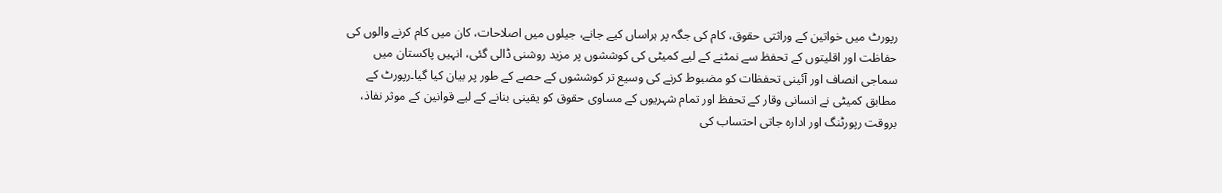رپورٹ میں خواتین کے وراثتی حقوق، کام کی جگہ پر ہراساں کیے جانے، جیلوں میں اصلاحات، کان میں کام کرنے والوں کی حفاظت اور اقلیتوں کے تحفظ سے نمٹنے کے لیے کمیٹی کی کوششوں پر مزید روشنی ڈالی گئی، انہیں پاکستان میں سماجی انصاف اور آئینی تحفظات کو مضبوط کرنے کی وسیع تر کوششوں کے حصے کے طور پر بیان کیا گیا۔رپورٹ کے مطابق کمیٹی نے انسانی وقار کے تحفظ اور تمام شہریوں کے مساوی حقوق کو یقینی بنانے کے لیے قوانین کے موثر نفاذ، بروقت رپورٹنگ اور ادارہ جاتی احتساب کی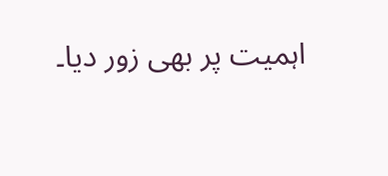اہمیت پر بھی زور دیا۔